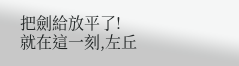把劍給放平了!
就在這一刻,左丘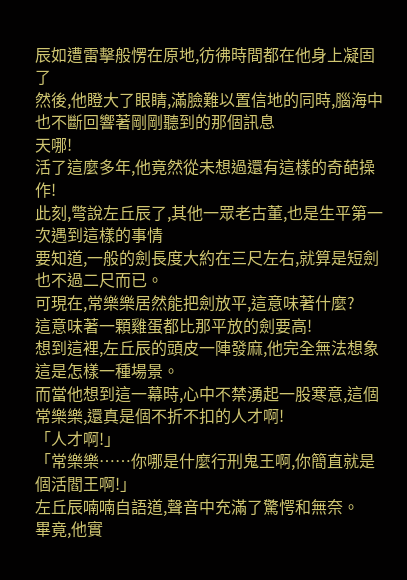辰如遭雷擊般愣在原地,彷彿時間都在他身上凝固了
然後,他瞪大了眼睛,滿臉難以置信地的同時,腦海中也不斷回響著剛剛聽到的那個訊息
天哪!
活了這麼多年,他竟然從未想過還有這樣的奇葩操作!
此刻,彆說左丘辰了,其他一眾老古董,也是生平第一次遇到這樣的事情
要知道,一般的劍長度大約在三尺左右,就算是短劍也不過二尺而已。
可現在,常樂樂居然能把劍放平,這意味著什麼?
這意味著一顆雞蛋都比那平放的劍要高!
想到這裡,左丘辰的頭皮一陣發麻,他完全無法想象這是怎樣一種場景。
而當他想到這一幕時,心中不禁湧起一股寒意,這個常樂樂,還真是個不折不扣的人才啊!
「人才啊!」
「常樂樂……你哪是什麼行刑鬼王啊,你簡直就是個活閻王啊!」
左丘辰喃喃自語道,聲音中充滿了驚愕和無奈。
畢竟,他實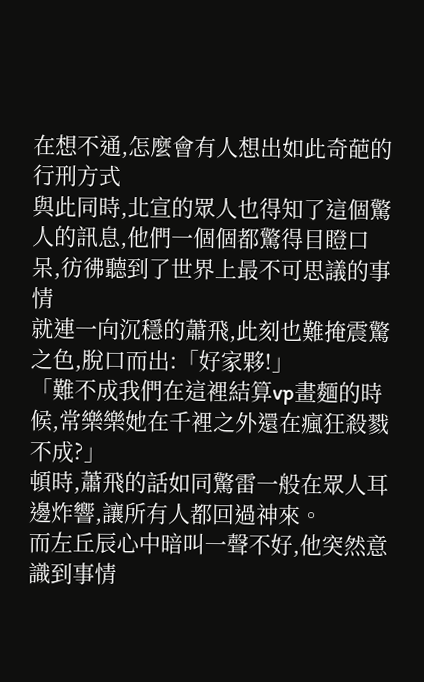在想不通,怎麼會有人想出如此奇葩的行刑方式
與此同時,北宣的眾人也得知了這個驚人的訊息,他們一個個都驚得目瞪口呆,彷彿聽到了世界上最不可思議的事情
就連一向沉穩的蕭飛,此刻也難掩震驚之色,脫口而出:「好家夥!」
「難不成我們在這裡結算vp畫麵的時候,常樂樂她在千裡之外還在瘋狂殺戮不成?」
頓時,蕭飛的話如同驚雷一般在眾人耳邊炸響,讓所有人都回過神來。
而左丘辰心中暗叫一聲不好,他突然意識到事情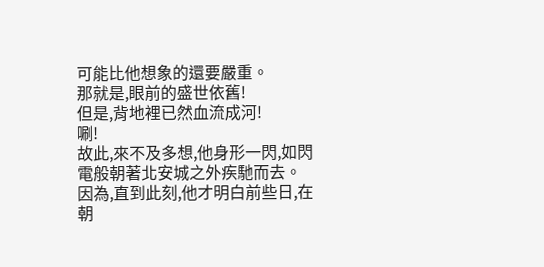可能比他想象的還要嚴重。
那就是,眼前的盛世依舊!
但是,背地裡已然血流成河!
唰!
故此,來不及多想,他身形一閃,如閃電般朝著北安城之外疾馳而去。
因為,直到此刻,他才明白前些日,在朝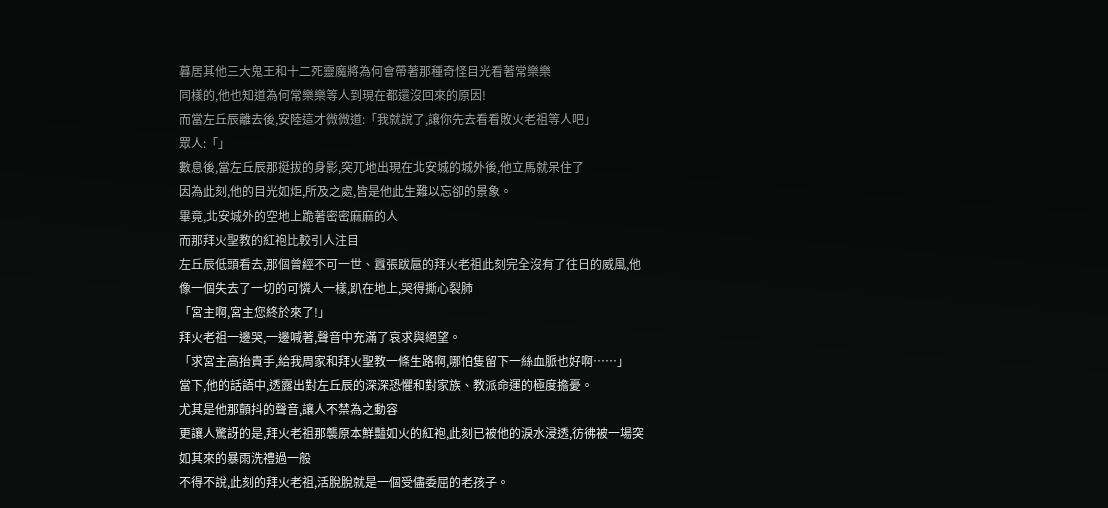暮居其他三大鬼王和十二死靈魔將為何會帶著那種奇怪目光看著常樂樂
同樣的,他也知道為何常樂樂等人到現在都還沒回來的原因!
而當左丘辰離去後,安陸這才微微道:「我就說了,讓你先去看看敗火老祖等人吧」
眾人:「」
數息後,當左丘辰那挺拔的身影,突兀地出現在北安城的城外後,他立馬就呆住了
因為此刻,他的目光如炬,所及之處,皆是他此生難以忘卻的景象。
畢竟,北安城外的空地上跪著密密麻麻的人
而那拜火聖教的紅袍比較引人注目
左丘辰低頭看去,那個曾經不可一世、囂張跋扈的拜火老祖此刻完全沒有了往日的威風,他像一個失去了一切的可憐人一樣,趴在地上,哭得撕心裂肺
「宮主啊,宮主您終於來了!」
拜火老祖一邊哭,一邊喊著,聲音中充滿了哀求與絕望。
「求宮主高抬貴手,給我周家和拜火聖教一條生路啊,哪怕隻留下一絲血脈也好啊……」
當下,他的話語中,透露出對左丘辰的深深恐懼和對家族、教派命運的極度擔憂。
尤其是他那顫抖的聲音,讓人不禁為之動容
更讓人驚訝的是,拜火老祖那襲原本鮮豔如火的紅袍,此刻已被他的淚水浸透,彷彿被一場突如其來的暴雨洗禮過一般
不得不說,此刻的拜火老祖,活脫脫就是一個受儘委屈的老孩子。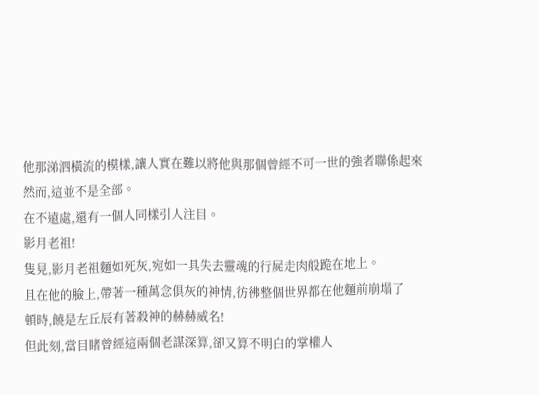他那涕泗橫流的模樣,讓人實在難以將他與那個曾經不可一世的強者聯係起來
然而,這並不是全部。
在不遠處,還有一個人同樣引人注目。
影月老祖!
隻見,影月老祖麵如死灰,宛如一具失去靈魂的行屍走肉般跪在地上。
且在他的臉上,帶著一種萬念俱灰的神情,彷彿整個世界都在他麵前崩塌了
頓時,饒是左丘辰有著殺神的赫赫威名!
但此刻,當目睹曾經這兩個老謀深算,卻又算不明白的掌權人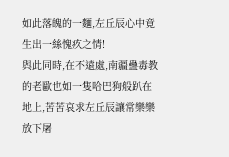如此落魄的一麵,左丘辰心中竟生出一絲愧疚之情!
與此同時,在不遠處,南疆蠱毒教的老歐也如一隻哈巴狗般趴在地上,苦苦哀求左丘辰讓常樂樂放下屠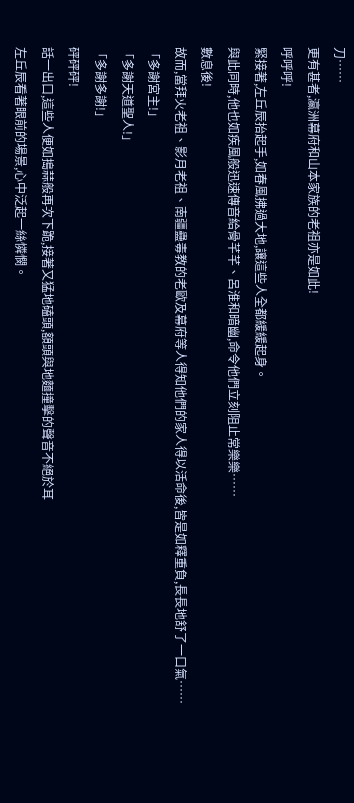刀……
更有甚者,瀛洲幕府和山本家族的老祖亦是如此!
呼呼呼!
緊接著,左丘辰抬起手,如春風拂過大地,讓這些人全都緩緩起身。
與此同時,他也如疾風般迅速傳音給骨芊芊、呂淮和暗幽,命令他們立刻阻止常樂樂……
數息後!
故而,當拜火老祖、影月老祖、南疆蠱毒教的老歐及幕府等人得知他們的家人得以活命後,皆是如釋重負,長長地舒了一口氣……
「多謝宮主!」
「多謝天道聖人!」
「多謝多謝!」
砰砰砰!
話一出口,這些人便如搗蒜般再次下跪,接著又猛地磕頭,額頭與地麵撞擊的聲音不絕於耳
左丘辰看著眼前的場景,心中泛起一絲憐憫。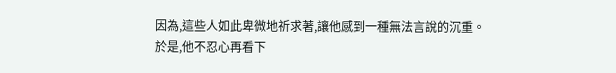因為,這些人如此卑微地祈求著,讓他感到一種無法言說的沉重。
於是,他不忍心再看下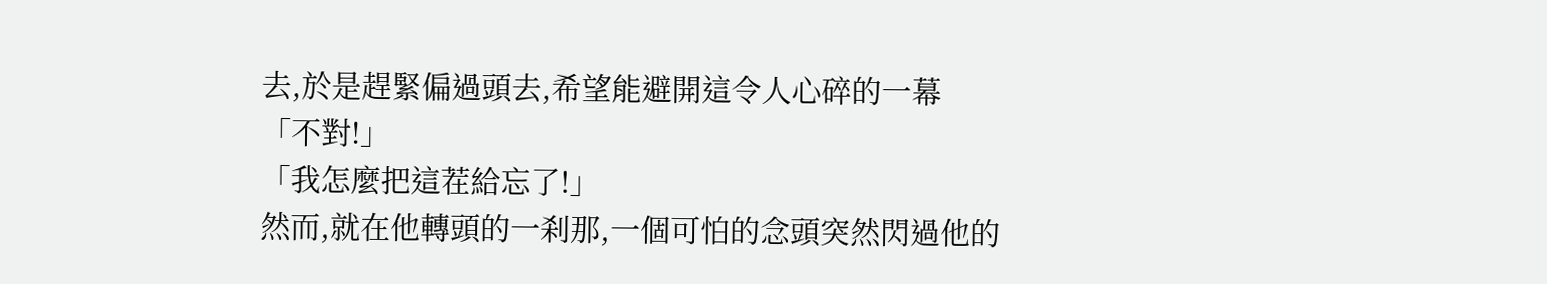去,於是趕緊偏過頭去,希望能避開這令人心碎的一幕
「不對!」
「我怎麼把這茬給忘了!」
然而,就在他轉頭的一刹那,一個可怕的念頭突然閃過他的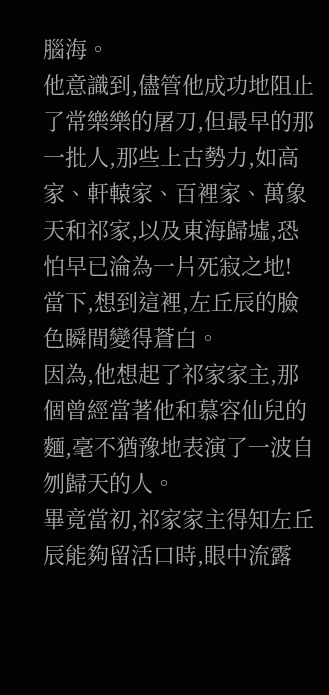腦海。
他意識到,儘管他成功地阻止了常樂樂的屠刀,但最早的那一批人,那些上古勢力,如高家、軒轅家、百裡家、萬象天和祁家,以及東海歸墟,恐怕早已淪為一片死寂之地!
當下,想到這裡,左丘辰的臉色瞬間變得蒼白。
因為,他想起了祁家家主,那個曾經當著他和慕容仙兒的麵,毫不猶豫地表演了一波自刎歸天的人。
畢竟當初,祁家家主得知左丘辰能夠留活口時,眼中流露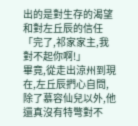出的是對生存的渴望和對左丘辰的信任
「完了,祁家家主,我對不起你啊!」
畢竟,從走出涼州到現在,左丘辰捫心自問,除了慕容仙兒以外,他還真沒有特彆對不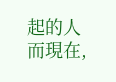起的人
而現在,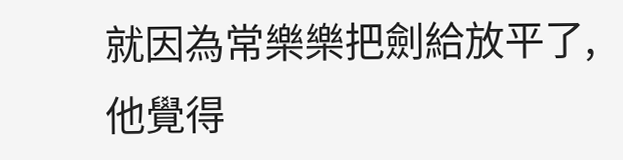就因為常樂樂把劍給放平了,他覺得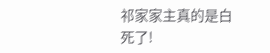祁家家主真的是白死了!